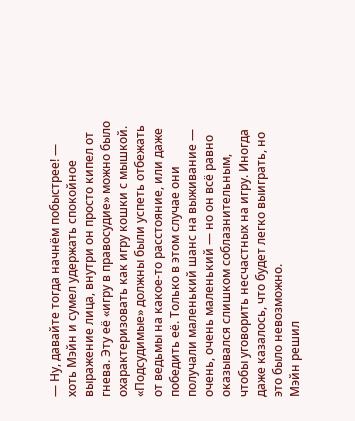— Ну, давайте тогда начнём побыстрее! — хоть Мэйн и сумел удержать спокойное выражение лица, внутри он просто кипел от гнева. Эту её «игру в правосудие» можно было охарактеризовать как игру кошки с мышкой. «Подсудимые» должны были успеть отбежать от ведьмы на какое-то расстояние, или даже победить её. Только в этом случае они получали маленький шанс на выживание — очень, очень маленький — но он всё равно оказывался слишком соблазнительным, чтобы уговорить несчастных на игру. Иногда даже казалось, что будет легко выиграть, но это было невозможно.
Мэйн решил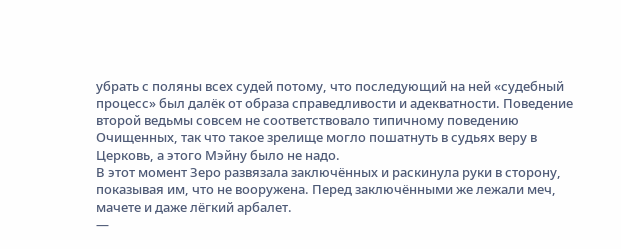убрать с поляны всех судей потому, что последующий на ней «судебный процесс» был далёк от образа справедливости и адекватности. Поведение второй ведьмы совсем не соответствовало типичному поведению Очищенных, так что такое зрелище могло пошатнуть в судьях веру в Церковь, а этого Мэйну было не надо.
В этот момент Зеро развязала заключённых и раскинула руки в сторону, показывая им, что не вооружена. Перед заключёнными же лежали меч, мачете и даже лёгкий арбалет.
—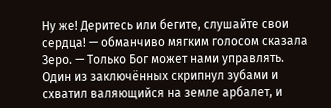Ну же! Деритесь или бегите, слушайте свои сердца! — обманчиво мягким голосом сказала Зеро. — Только Бог может нами управлять.
Один из заключённых скрипнул зубами и схватил валяющийся на земле арбалет, и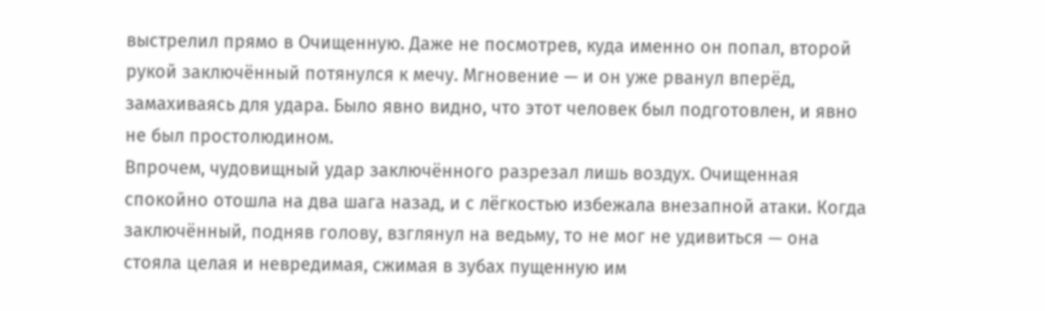выстрелил прямо в Очищенную. Даже не посмотрев, куда именно он попал, второй рукой заключённый потянулся к мечу. Мгновение — и он уже рванул вперёд, замахиваясь для удара. Было явно видно, что этот человек был подготовлен, и явно не был простолюдином.
Впрочем, чудовищный удар заключённого разрезал лишь воздух. Очищенная спокойно отошла на два шага назад, и с лёгкостью избежала внезапной атаки. Когда заключённый, подняв голову, взглянул на ведьму, то не мог не удивиться — она стояла целая и невредимая, сжимая в зубах пущенную им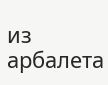из арбалета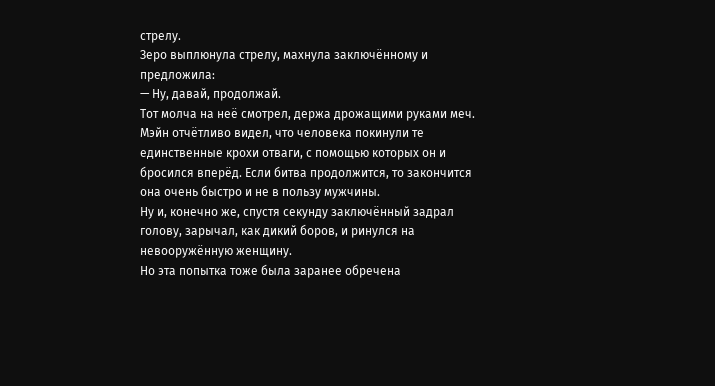стрелу.
Зеро выплюнула стрелу, махнула заключённому и предложила:
— Ну, давай, продолжай.
Тот молча на неё смотрел, держа дрожащими руками меч. Мэйн отчётливо видел, что человека покинули те единственные крохи отваги, с помощью которых он и бросился вперёд. Если битва продолжится, то закончится она очень быстро и не в пользу мужчины.
Ну и, конечно же, спустя секунду заключённый задрал голову, зарычал, как дикий боров, и ринулся на невооружённую женщину.
Но эта попытка тоже была заранее обречена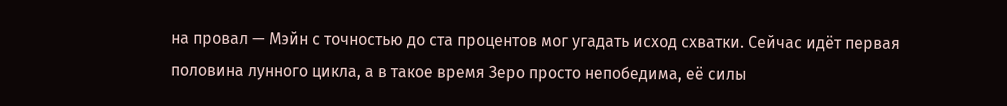на провал — Мэйн с точностью до ста процентов мог угадать исход схватки. Сейчас идёт первая половина лунного цикла, а в такое время Зеро просто непобедима, её силы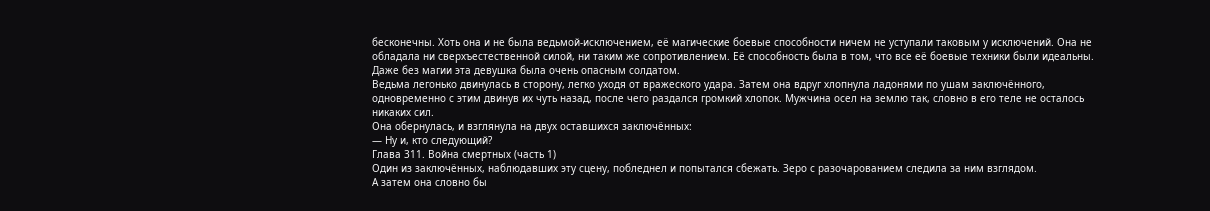бесконечны. Хоть она и не была ведьмой-исключением, её магические боевые способности ничем не уступали таковым у исключений. Она не обладала ни сверхъестественной силой, ни таким же сопротивлением. Её способность была в том, что все её боевые техники были идеальны.
Даже без магии эта девушка была очень опасным солдатом.
Ведьма легонько двинулась в сторону, легко уходя от вражеского удара. Затем она вдруг хлопнула ладонями по ушам заключённого, одновременно с этим двинув их чуть назад, после чего раздался громкий хлопок. Мужчина осел на землю так, словно в его теле не осталось никаких сил.
Она обернулась, и взглянула на двух оставшихся заключённых:
— Ну и, кто следующий?
Глава 311. Война смертных (часть 1)
Один из заключённых, наблюдавших эту сцену, побледнел и попытался сбежать. Зеро с разочарованием следила за ним взглядом.
А затем она словно бы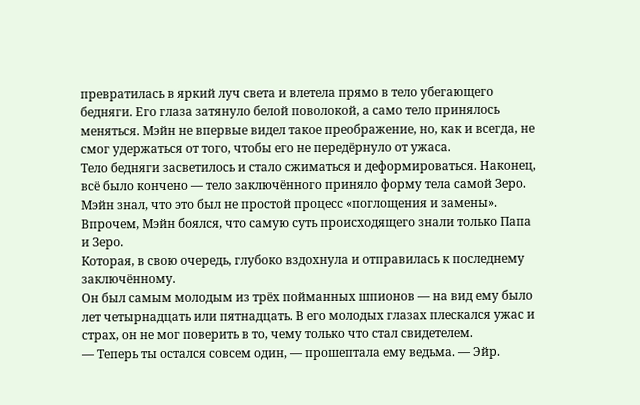превратилась в яркий луч света и влетела прямо в тело убегающего бедняги. Его глаза затянуло белой поволокой, а само тело принялось меняться. Мэйн не впервые видел такое преображение, но, как и всегда, не смог удержаться от того, чтобы его не передёрнуло от ужаса.
Тело бедняги засветилось и стало сжиматься и деформироваться. Наконец, всё было кончено — тело заключённого приняло форму тела самой Зеро.
Мэйн знал, что это был не простой процесс «поглощения и замены». Впрочем, Мэйн боялся, что самую суть происходящего знали только Папа и Зеро.
Которая, в свою очередь, глубоко вздохнула и отправилась к последнему заключённому.
Он был самым молодым из трёх пойманных шпионов — на вид ему было лет четырнадцать или пятнадцать. В его молодых глазах плескался ужас и страх, он не мог поверить в то, чему только что стал свидетелем.
— Теперь ты остался совсем один, — прошептала ему ведьма. — Эйр.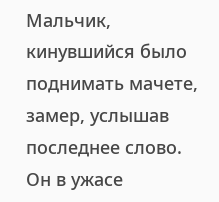Мальчик, кинувшийся было поднимать мачете, замер, услышав последнее слово. Он в ужасе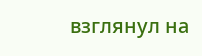взглянул на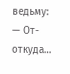ведьму:
— От-откуда…